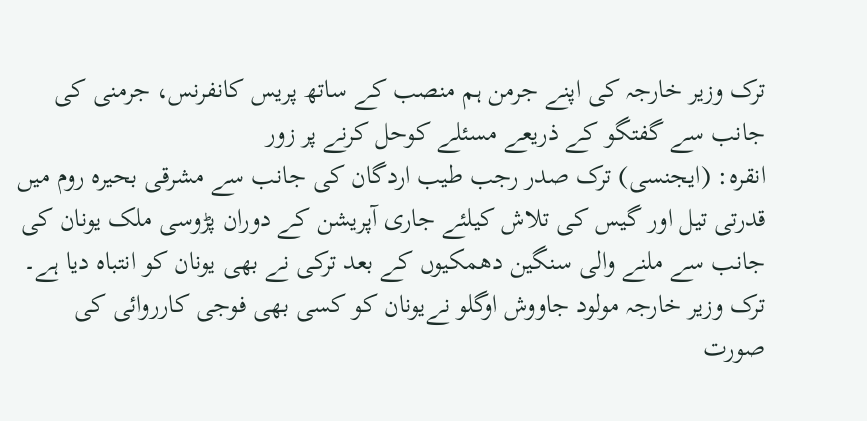ترک وزیر خارجہ کی اپنے جرمن ہم منصب کے ساتھ پریس کانفرنس، جرمنی کی جانب سے گفتگو کے ذریعے مسئلے کوحل کرنے پر زور
انقرہ: (ایجنسی) ترک صدر رجب طیب اردگان کی جانب سے مشرقی بحیرہ روم میں قدرتی تیل اور گیس کی تلاش کیلئے جاری آپریشن کے دوران پڑوسی ملک یونان کی جانب سے ملنے والی سنگین دھمکیوں کے بعد ترکی نے بھی یونان کو انتباہ دیا ہے۔ ترک وزیر خارجہ مولود جاووش اوگلو نےیونان کو کسی بھی فوجی کارروائی کی صورت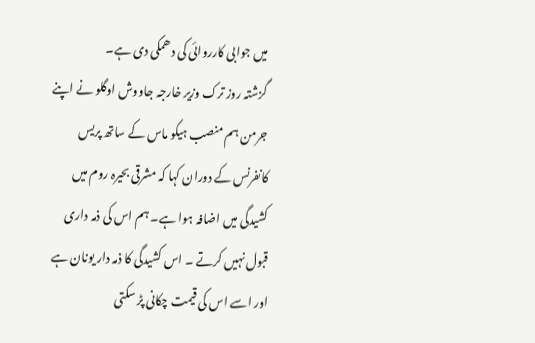میں جوابی کارروائی کی دھمکی دی ہے۔
گزشتہ روز ترک وزیر خارجہ جاووش اوگلو نے اپنے جرمن ہم منصب ہیکو ماس کے ساتھ پریس کانفرنس کے دوران کہا کہ مشرقی بحیرہ روم میں کشیدگی میں اضافہ ہوا ہے۔ ہم اس کی ذمہ داری قبول نہیں کرتے ۔ اس کشیدگی کا ذمہ دار یونان ہے اور اسے اس کی قیمت چکانی پڑ سکتی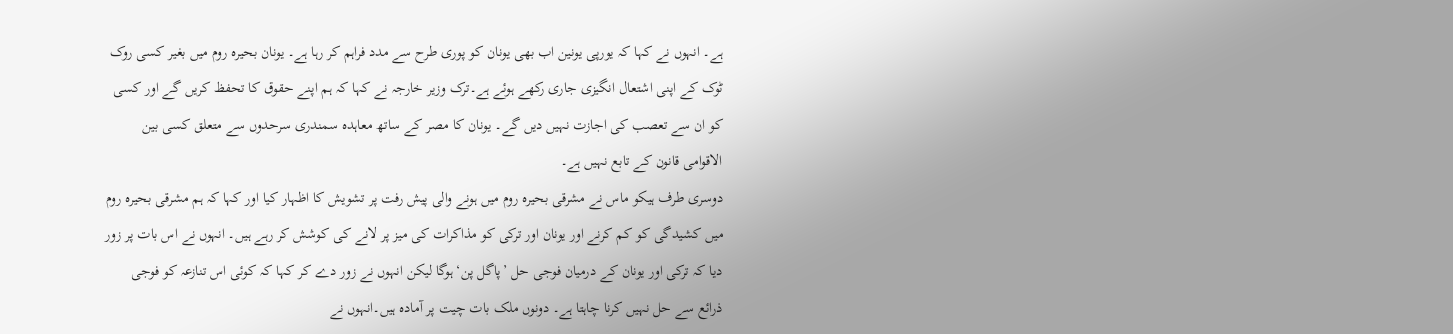ہے۔ انہوں نے کہا کہ یورپی یونین اب بھی یونان کو پوری طرح سے مدد فراہم کر رہا ہے۔ یونان بحیرہ روم میں بغیر کسی روک ٹوک کے اپنی اشتعال انگیزی جاری رکھے ہوئے ہے۔ترک وزیر خارجہ نے کہا کہ ہم اپنے حقوق کا تحفظ کریں گے اور کسی کو ان سے تعصب کی اجازت نہیں دیں گے۔ یونان کا مصر کے ساتھ معاہدہ سمندری سرحدوں سے متعلق کسی بین الاقوامی قانون کے تابع نہیں ہے۔
دوسری طرف ہیکو ماس نے مشرقی بحیرہ روم میں ہونے والی پیش رفت پر تشویش کا اظہار کیا اور کہا کہ ہم مشرقی بحیرہ روم میں کشیدگی کو کم کرنے اور یونان اور ترکی کو مذاکرات کی میز پر لانے کی کوشش کر رہے ہیں۔ انہوں نے اس بات پر زور دیا کہ ترکی اور یونان کے درمیان فوجی حل ’پاگل پن‘ ہوگا لیکن انہوں نے زور دے کر کہا کہ کوئی اس تنازعہ کو فوجی ذرائع سے حل نہیں کرنا چاہتا ہے۔ دونوں ملک بات چیت پر آمادہ ہیں۔انہوں نے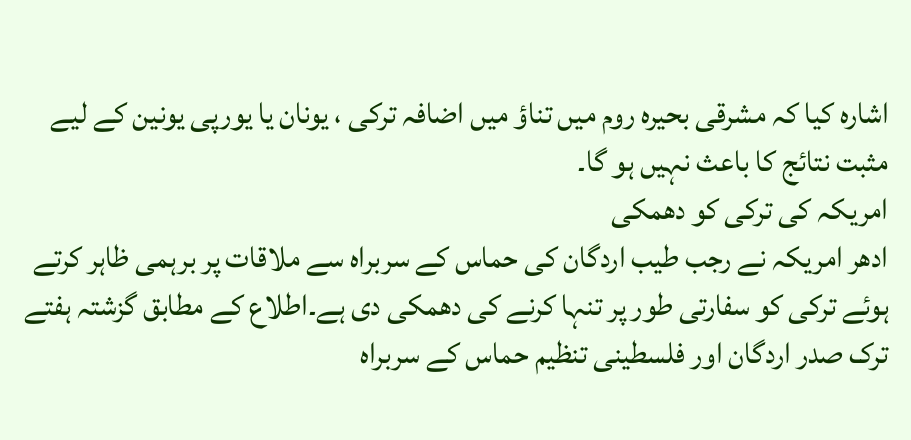اشارہ کیا کہ مشرقی بحیرہ روم میں تناؤ میں اضافہ ترکی ، یونان یا یورپی یونین کے لیے مثبت نتائج کا باعث نہیں ہو گا۔
امریکہ کی ترکی کو دھمکی
ادھر امریکہ نے رجب طیب اردگان کی حماس کے سربراہ سے ملاقات پر برہمی ظاہر کرتے ہوئے ترکی کو سفارتی طور پر تنہا کرنے کی دھمکی دی ہے۔اطلاع کے مطابق گزشتہ ہفتے ترک صدر اردگان اور فلسطینی تنظیم حماس کے سربراہ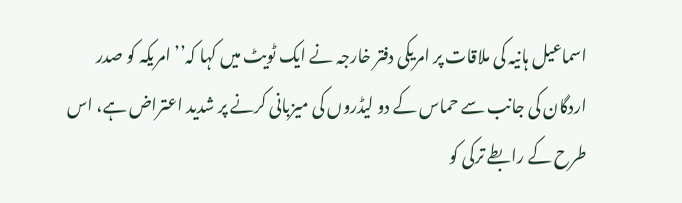اسماعیل ہانیہ کی ملاقات پر امریکی دفتر خارجہ نے ایک ٹویٹ میں کہا کہ’’ امریکہ کو صدر اردگان کی جانب سے حماس کے دو لیڈروں کی میزبانی کرنے پر شدید اعتراض ہے، اس طرح کے رابطے ترکی کو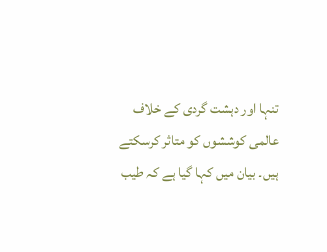تنہا اور دہشت گردی کے خلاف عالمی کوششوں کو متاثر کرسکتے ہیں۔ بیان میں کہا گیا ہے کہ طیب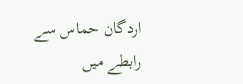اردگان حماس سے رابطے میں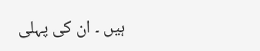ہیں ۔ ان کی پہلی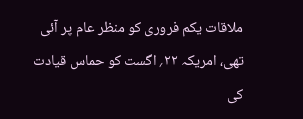ملاقات یکم فروری کو منظر عام پر آئی تھی، امریکہ ۲۲؍ اگست کو حماس قیادت کی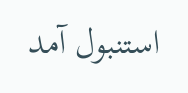استنبول آمد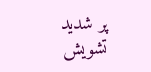پر شدید تشویش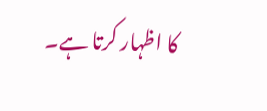کا اظہار کرتا ہے۔